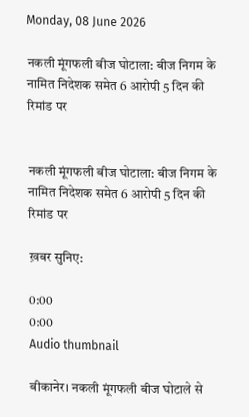Monday, 08 June 2026

नकली मूंगफली बीज घोटाला: बीज निगम के नामित निदेशक समेत 6 आरोपी 5 दिन की रिमांड पर


नकली मूंगफली बीज घोटाला: बीज निगम के नामित निदेशक समेत 6 आरोपी 5 दिन की रिमांड पर

ख़बर सुनिए:

0:00
0:00
Audio thumbnail

बीकानेर। नकली मूंगफली बीज घोटाले से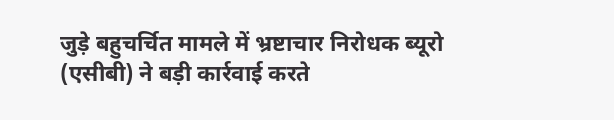जुड़े बहुचर्चित मामले में भ्रष्टाचार निरोधक ब्यूरो (एसीबी) ने बड़ी कार्रवाई करते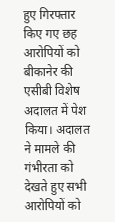हुए गिरफ्तार किए गए छह आरोपियों को बीकानेर की एसीबी विशेष अदालत में पेश किया। अदालत ने मामले की गंभीरता को देखते हुए सभी आरोपियों को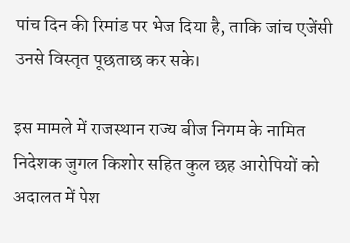पांच दिन की रिमांड पर भेज दिया है, ताकि जांच एजेंसी उनसे विस्तृत पूछताछ कर सके।

इस मामले में राजस्थान राज्य बीज निगम के नामित निदेशक जुगल किशोर सहित कुल छह आरोपियों को अदालत में पेश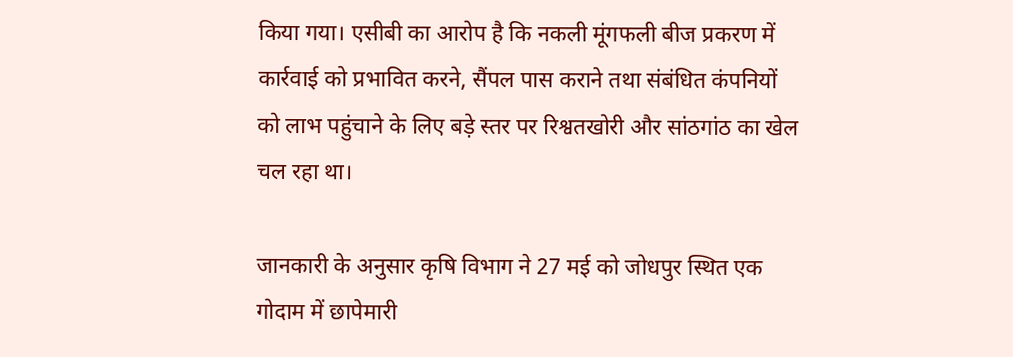किया गया। एसीबी का आरोप है कि नकली मूंगफली बीज प्रकरण में कार्रवाई को प्रभावित करने, सैंपल पास कराने तथा संबंधित कंपनियों को लाभ पहुंचाने के लिए बड़े स्तर पर रिश्वतखोरी और सांठगांठ का खेल चल रहा था।

जानकारी के अनुसार कृषि विभाग ने 27 मई को जोधपुर स्थित एक गोदाम में छापेमारी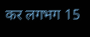कर लगभग 15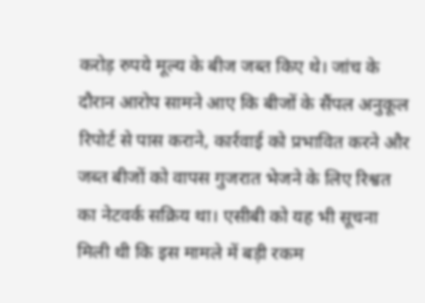करोड़ रुपये मूल्य के बीज जब्त किए थे। जांच के दौरान आरोप सामने आए कि बीजों के सैंपल अनुकूल रिपोर्ट से पास कराने, कार्रवाई को प्रभावित करने और जब्त बीजों को वापस गुजरात भेजने के लिए रिश्वत का नेटवर्क सक्रिय था। एसीबी को यह भी सूचना मिली थी कि इस मामले में बड़ी रकम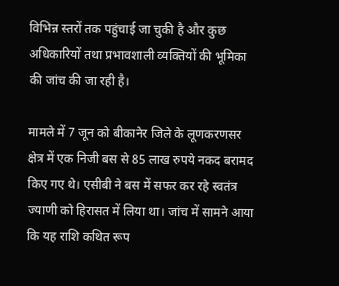विभिन्न स्तरों तक पहुंचाई जा चुकी है और कुछ अधिकारियों तथा प्रभावशाली व्यक्तियों की भूमिका की जांच की जा रही है।

मामले में 7 जून को बीकानेर जिले के लूणकरणसर क्षेत्र में एक निजी बस से 85 लाख रुपये नकद बरामद किए गए थे। एसीबी ने बस में सफर कर रहे स्वतंत्र ज्याणी को हिरासत में लिया था। जांच में सामने आया कि यह राशि कथित रूप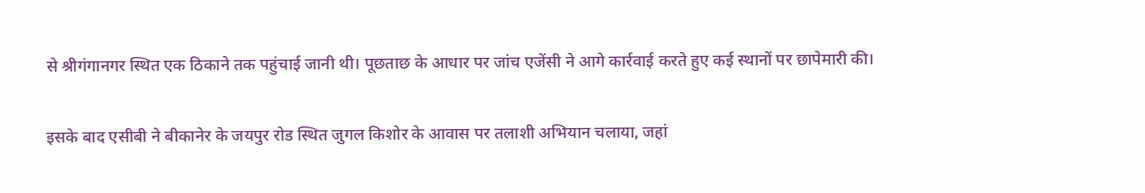से श्रीगंगानगर स्थित एक ठिकाने तक पहुंचाई जानी थी। पूछताछ के आधार पर जांच एजेंसी ने आगे कार्रवाई करते हुए कई स्थानों पर छापेमारी की।

इसके बाद एसीबी ने बीकानेर के जयपुर रोड स्थित जुगल किशोर के आवास पर तलाशी अभियान चलाया, जहां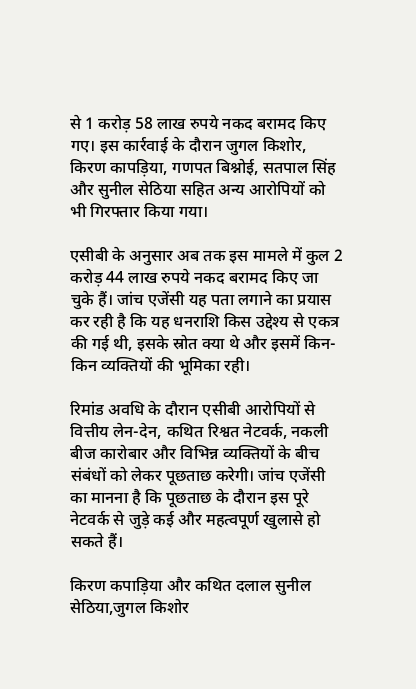से 1 करोड़ 58 लाख रुपये नकद बरामद किए गए। इस कार्रवाई के दौरान जुगल किशोर, किरण कापड़िया, गणपत बिश्नोई, सतपाल सिंह और सुनील सेठिया सहित अन्य आरोपियों को भी गिरफ्तार किया गया।

एसीबी के अनुसार अब तक इस मामले में कुल 2 करोड़ 44 लाख रुपये नकद बरामद किए जा चुके हैं। जांच एजेंसी यह पता लगाने का प्रयास कर रही है कि यह धनराशि किस उद्देश्य से एकत्र की गई थी, इसके स्रोत क्या थे और इसमें किन-किन व्यक्तियों की भूमिका रही।

रिमांड अवधि के दौरान एसीबी आरोपियों से वित्तीय लेन-देन, कथित रिश्वत नेटवर्क, नकली बीज कारोबार और विभिन्न व्यक्तियों के बीच संबंधों को लेकर पूछताछ करेगी। जांच एजेंसी का मानना है कि पूछताछ के दौरान इस पूरे नेटवर्क से जुड़े कई और महत्वपूर्ण खुलासे हो सकते हैं।

किरण कपाड़िया और कथित दलाल सुनील सेठिया,जुगल किशोर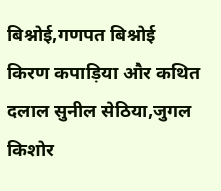बिश्नोई,गणपत बिश्नोई
किरण कपाड़िया और कथित दलाल सुनील सेठिया,जुगल किशोर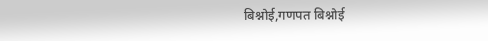बिश्नोई,गणपत बिश्नोई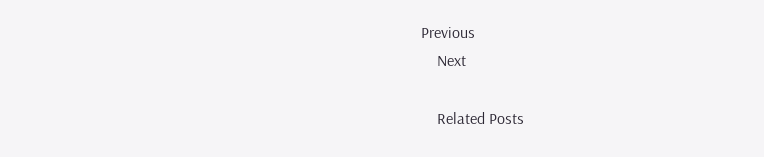Previous
    Next

    Related Posts